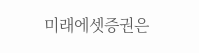미래에셋증권은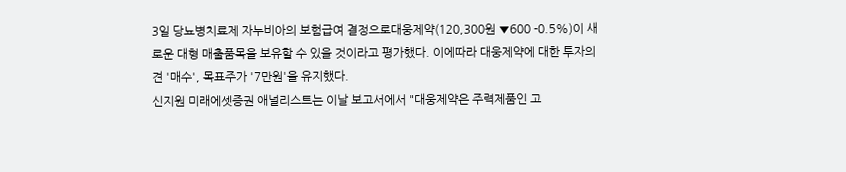3일 당뇨병치료제 자누비아의 보험급여 결정으로대웅제약(120,300원 ▼600 -0.5%)이 새로운 대형 매출품목을 보유할 수 있을 것이라고 평가했다. 이에따라 대웅제약에 대한 투자의견 '매수', 목표주가 '7만원'을 유지했다.
신지원 미래에셋증권 애널리스트는 이날 보고서에서 "대웅제약은 주력제품인 고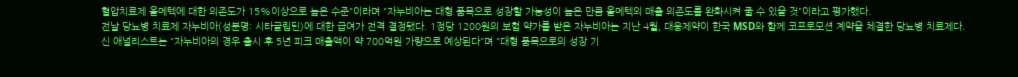혈압치료제 올메텍에 대한 의존도가 15%이상으로 높은 수준"이라며 "자누비아는 대형 품목으로 성장할 가능성이 높은 만큼 올메텍의 매출 의존도를 완화시켜 줄 수 있을 것"이라고 평가했다.
전날 당뇨병 치료제 자누비아(성분명: 시타글립틴)에 대한 급여가 전격 결정됐다. 1정당 1200원의 보험 약가를 받은 자누비아는 지난 4월, 대웅제약이 한국 MSD와 함께 코프로모션 계약을 체결한 당뇨병 치료제다.
신 애널리스트는 "자누비아의 경우 출시 후 5년 피크 매출액이 약 700억원 가량으로 예상된다"며 "대형 품목으로의 성장 기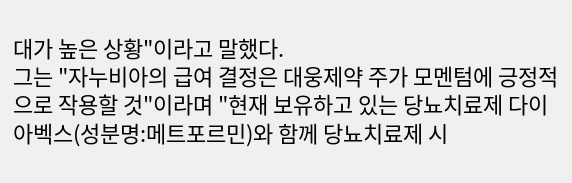대가 높은 상황"이라고 말했다.
그는 "자누비아의 급여 결정은 대웅제약 주가 모멘텀에 긍정적으로 작용할 것"이라며 "현재 보유하고 있는 당뇨치료제 다이아벡스(성분명:메트포르민)와 함께 당뇨치료제 시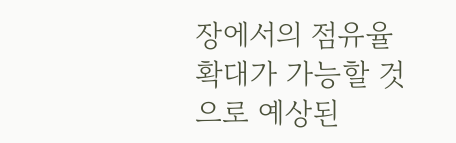장에서의 점유율 확대가 가능할 것으로 예상된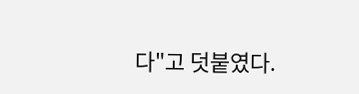다"고 덧붙였다.